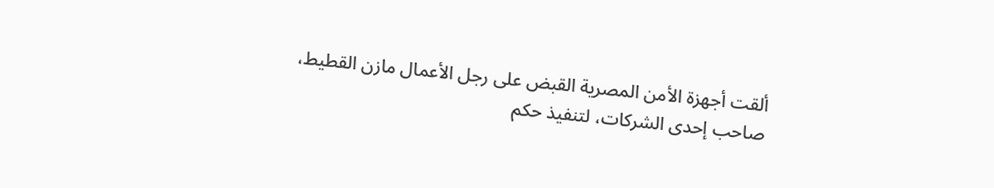ألقت أجهزة الأمن المصرية القبض على رجل الأعمال مازن القطيط، صاحب إحدى الشركات، لتنفيذ حكم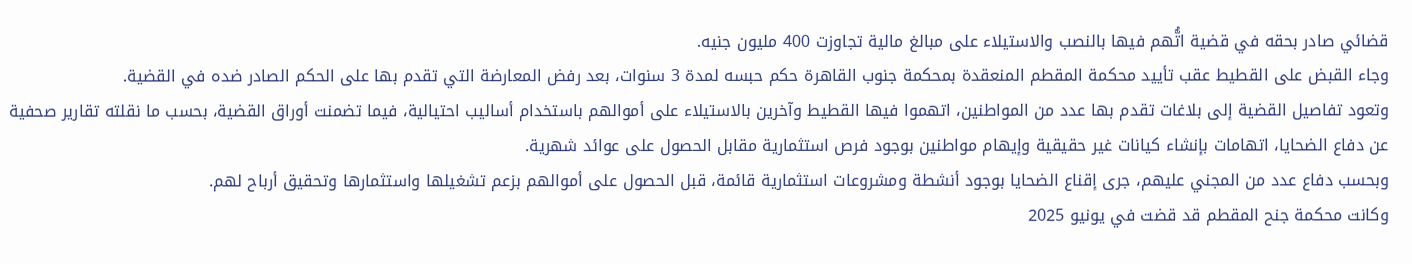قضائي صادر بحقه في قضية اتُّهم فيها بالنصب والاستيلاء على مبالغ مالية تجاوزت 400 مليون جنيه.
وجاء القبض على القطيط عقب تأييد محكمة المقطم المنعقدة بمحكمة جنوب القاهرة حكم حبسه لمدة 3 سنوات، بعد رفض المعارضة التي تقدم بها على الحكم الصادر ضده في القضية.
وتعود تفاصيل القضية إلى بلاغات تقدم بها عدد من المواطنين، اتهموا فيها القطيط وآخرين بالاستيلاء على أموالهم باستخدام أساليب احتيالية، فيما تضمنت أوراق القضية، بحسب ما نقلته تقارير صحفية عن دفاع الضحايا، اتهامات بإنشاء كيانات غير حقيقية وإيهام مواطنين بوجود فرص استثمارية مقابل الحصول على عوائد شهرية.
وبحسب دفاع عدد من المجني عليهم، جرى إقناع الضحايا بوجود أنشطة ومشروعات استثمارية قائمة، قبل الحصول على أموالهم بزعم تشغيلها واستثمارها وتحقيق أرباح لهم.
وكانت محكمة جنح المقطم قد قضت في يونيو 2025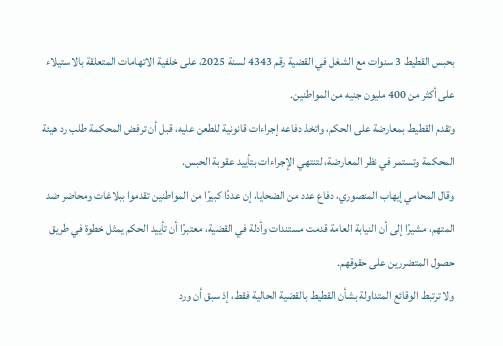بحبس القطيط 3 سنوات مع الشغل في القضية رقم 4343 لسنة 2025، على خلفية الاتهامات المتعلقة بالاستيلاء على أكثر من 400 مليون جنيه من المواطنين.
وتقدم القطيط بمعارضة على الحكم، واتخذ دفاعه إجراءات قانونية للطعن عليه، قبل أن ترفض المحكمة طلب رد هيئة المحكمة وتستمر في نظر المعارضة، لتنتهي الإجراءات بتأييد عقوبة الحبس.
وقال المحامي إيهاب المنصوري، دفاع عدد من الضحايا، إن عددًا كبيرًا من المواطنين تقدموا ببلاغات ومحاضر ضد المتهم، مشيرًا إلى أن النيابة العامة قدمت مستندات وأدلة في القضية، معتبرًا أن تأييد الحكم يمثل خطوة في طريق حصول المتضررين على حقوقهم.
ولا ترتبط الوقائع المتداولة بشأن القطيط بالقضية الحالية فقط، إذ سبق أن ورد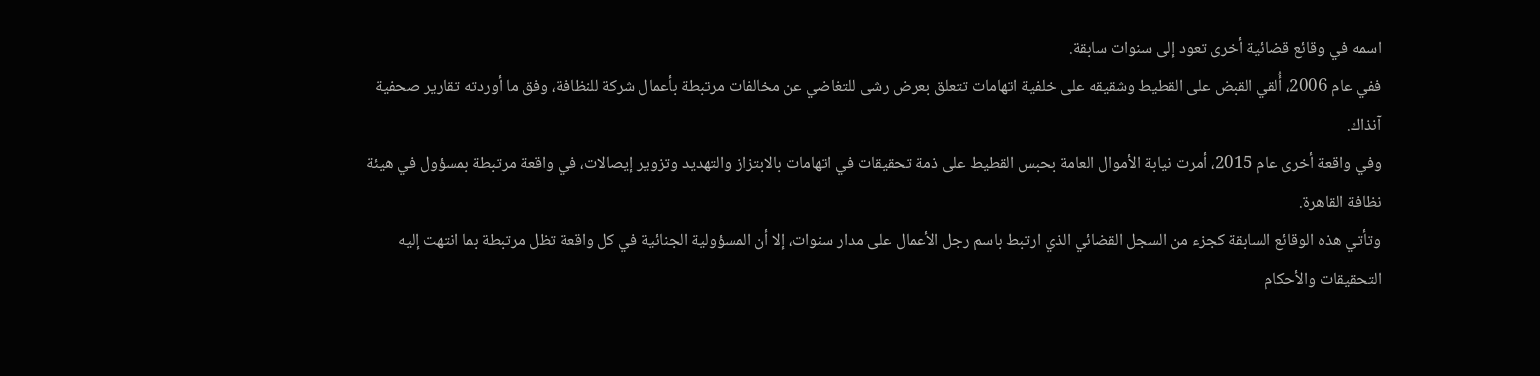اسمه في وقائع قضائية أخرى تعود إلى سنوات سابقة.
ففي عام 2006، أُلقي القبض على القطيط وشقيقه على خلفية اتهامات تتعلق بعرض رشى للتغاضي عن مخالفات مرتبطة بأعمال شركة للنظافة، وفق ما أوردته تقارير صحفية آنذاك.
وفي واقعة أخرى عام 2015، أمرت نيابة الأموال العامة بحبس القطيط على ذمة تحقيقات في اتهامات بالابتزاز والتهديد وتزوير إيصالات، في واقعة مرتبطة بمسؤول في هيئة نظافة القاهرة.
وتأتي هذه الوقائع السابقة كجزء من السجل القضائي الذي ارتبط باسم رجل الأعمال على مدار سنوات، إلا أن المسؤولية الجنائية في كل واقعة تظل مرتبطة بما انتهت إليه التحقيقات والأحكام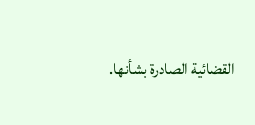القضائية الصادرة بشأنها.